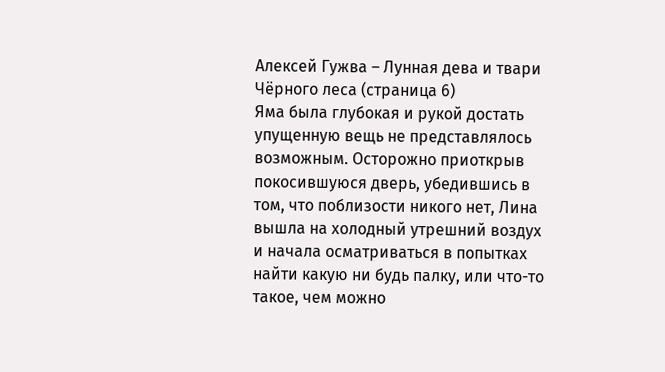Алексей Гужва – Лунная дева и твари Чёрного леса (страница 6)
Яма была глубокая и рукой достать упущенную вещь не представлялось возможным. Осторожно приоткрыв покосившуюся дверь, убедившись в том, что поблизости никого нет, Лина вышла на холодный утрешний воздух и начала осматриваться в попытках найти какую ни будь палку, или что-то такое, чем можно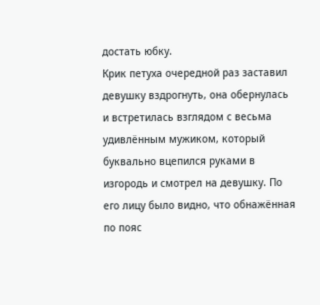достать юбку.
Крик петуха очередной раз заставил девушку вздрогнуть, она обернулась и встретилась взглядом с весьма удивлённым мужиком, который буквально вцепился руками в изгородь и смотрел на девушку. По его лицу было видно, что обнажённая по пояс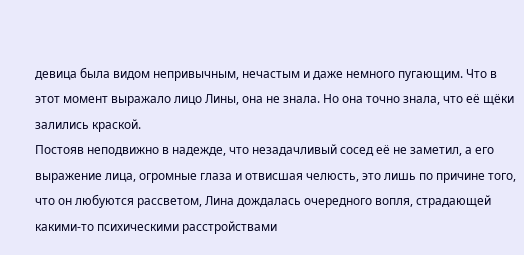девица была видом непривычным, нечастым и даже немного пугающим. Что в этот момент выражало лицо Лины, она не знала. Но она точно знала, что её щёки залились краской.
Постояв неподвижно в надежде, что незадачливый сосед её не заметил, а его выражение лица, огромные глаза и отвисшая челюсть, это лишь по причине того, что он любуются рассветом, Лина дождалась очередного вопля, страдающей какими-то психическими расстройствами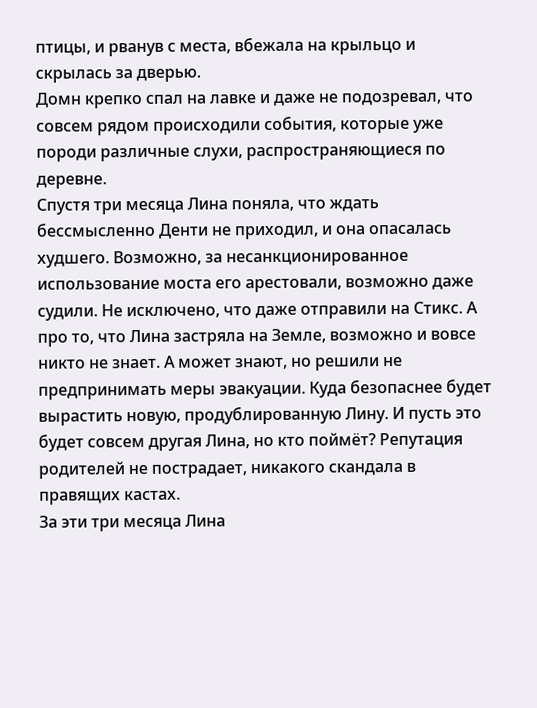птицы, и рванув с места, вбежала на крыльцо и скрылась за дверью.
Домн крепко спал на лавке и даже не подозревал, что совсем рядом происходили события, которые уже породи различные слухи, распространяющиеся по деревне.
Спустя три месяца Лина поняла, что ждать бессмысленно Денти не приходил, и она опасалась худшего. Возможно, за несанкционированное использование моста его арестовали, возможно даже судили. Не исключено, что даже отправили на Стикс. А про то, что Лина застряла на Земле, возможно и вовсе никто не знает. А может знают, но решили не предпринимать меры эвакуации. Куда безопаснее будет вырастить новую, продублированную Лину. И пусть это будет совсем другая Лина, но кто поймёт? Репутация родителей не пострадает, никакого скандала в правящих кастах.
За эти три месяца Лина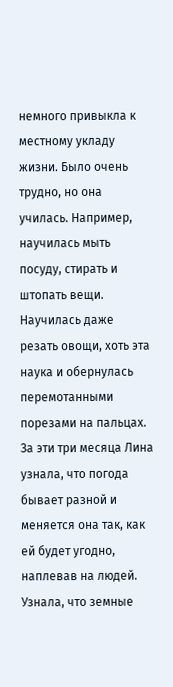немного привыкла к местному укладу жизни. Было очень трудно, но она училась. Например, научилась мыть посуду, стирать и штопать вещи. Научилась даже резать овощи, хоть эта наука и обернулась перемотанными порезами на пальцах.
За эти три месяца Лина узнала, что погода бывает разной и меняется она так, как ей будет угодно, наплевав на людей. Узнала, что земные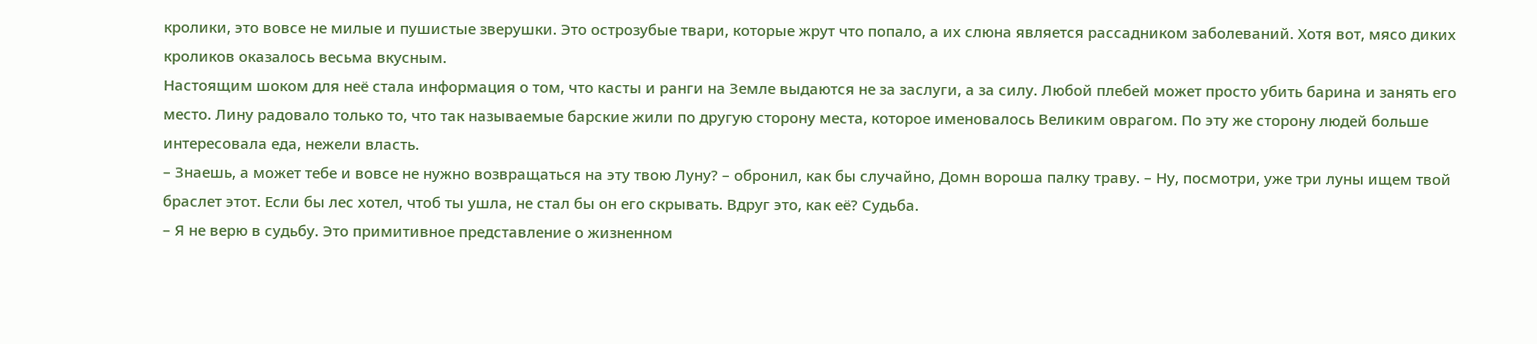кролики, это вовсе не милые и пушистые зверушки. Это острозубые твари, которые жрут что попало, а их слюна является рассадником заболеваний. Хотя вот, мясо диких кроликов оказалось весьма вкусным.
Настоящим шоком для неё стала информация о том, что касты и ранги на Земле выдаются не за заслуги, а за силу. Любой плебей может просто убить барина и занять его место. Лину радовало только то, что так называемые барские жили по другую сторону места, которое именовалось Великим оврагом. По эту же сторону людей больше интересовала еда, нежели власть.
– Знаешь, а может тебе и вовсе не нужно возвращаться на эту твою Луну? – обронил, как бы случайно, Домн вороша палку траву. – Ну, посмотри, уже три луны ищем твой браслет этот. Если бы лес хотел, чтоб ты ушла, не стал бы он его скрывать. Вдруг это, как её? Судьба.
– Я не верю в судьбу. Это примитивное представление о жизненном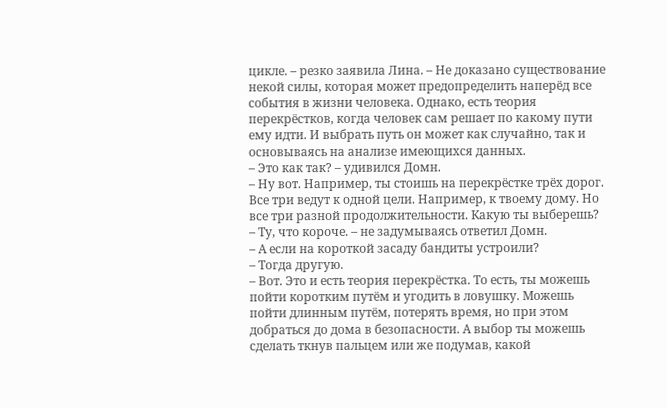цикле. – резко заявила Лина. – Не доказано существование некой силы, которая может предопределить наперёд все события в жизни человека. Однако, есть теория перекрёстков, когда человек сам решает по какому пути ему идти. И выбрать путь он может как случайно, так и основываясь на анализе имеющихся данных.
– Это как так? – удивился Домн.
– Ну вот. Например, ты стоишь на перекрёстке трёх дорог. Все три ведут к одной цели. Например, к твоему дому. Но все три разной продолжительности. Какую ты выберешь?
– Ту, что короче. – не задумываясь ответил Домн.
– А если на короткой засаду бандиты устроили?
– Тогда другую.
– Вот. Это и есть теория перекрёстка. То есть, ты можешь пойти коротким путём и угодить в ловушку. Можешь пойти длинным путём, потерять время, но при этом добраться до дома в безопасности. А выбор ты можешь сделать ткнув пальцем или же подумав, какой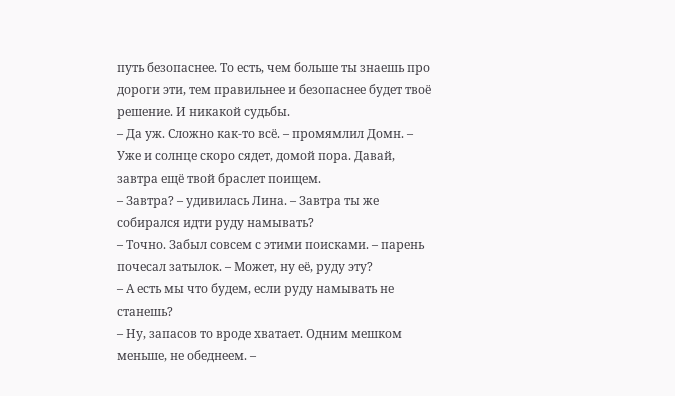путь безопаснее. То есть, чем больше ты знаешь про дороги эти, тем правильнее и безопаснее будет твоё решение. И никакой судьбы.
– Да уж. Сложно как-то всё. – промямлил Домн. – Уже и солнце скоро сядет, домой пора. Давай, завтра ещё твой браслет поищем.
– Завтра? – удивилась Лина. – Завтра ты же собирался идти руду намывать?
– Точно. Забыл совсем с этими поисками. – парень почесал затылок. – Может, ну её, руду эту?
– А есть мы что будем, если руду намывать не станешь?
– Ну, запасов то вроде хватает. Одним мешком меньше, не обеднеем. –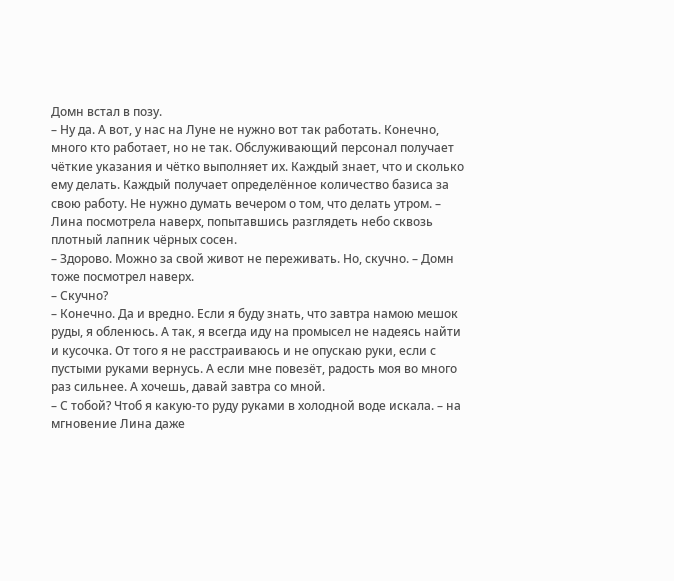Домн встал в позу.
– Ну да. А вот, у нас на Луне не нужно вот так работать. Конечно, много кто работает, но не так. Обслуживающий персонал получает чёткие указания и чётко выполняет их. Каждый знает, что и сколько ему делать. Каждый получает определённое количество базиса за свою работу. Не нужно думать вечером о том, что делать утром. – Лина посмотрела наверх, попытавшись разглядеть небо сквозь плотный лапник чёрных сосен.
– Здорово. Можно за свой живот не переживать. Но, скучно. – Домн тоже посмотрел наверх.
– Скучно?
– Конечно. Да и вредно. Если я буду знать, что завтра намою мешок руды, я обленюсь. А так, я всегда иду на промысел не надеясь найти и кусочка. От того я не расстраиваюсь и не опускаю руки, если с пустыми руками вернусь. А если мне повезёт, радость моя во много раз сильнее. А хочешь, давай завтра со мной.
– С тобой? Чтоб я какую-то руду руками в холодной воде искала. – на мгновение Лина даже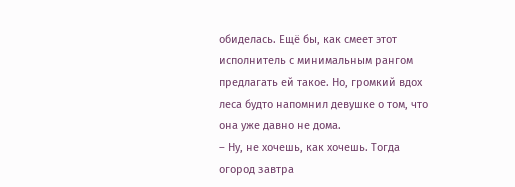обиделась. Ещё бы, как смеет этот исполнитель с минимальным рангом предлагать ей такое. Но, громкий вдох леса будто напомнил девушке о том, что она уже давно не дома.
– Ну, не хочешь, как хочешь. Тогда огород завтра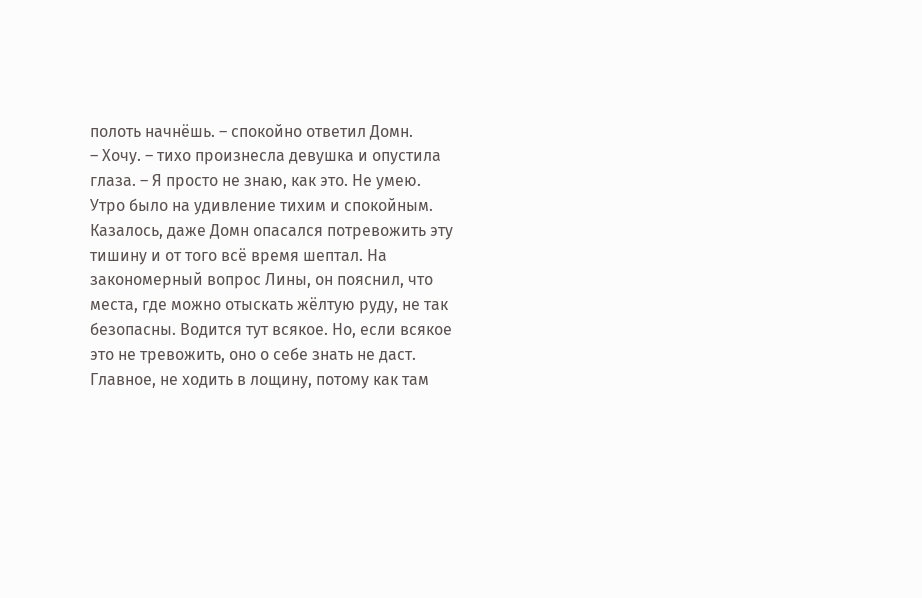полоть начнёшь. – спокойно ответил Домн.
– Хочу. – тихо произнесла девушка и опустила глаза. – Я просто не знаю, как это. Не умею.
Утро было на удивление тихим и спокойным. Казалось, даже Домн опасался потревожить эту тишину и от того всё время шептал. На закономерный вопрос Лины, он пояснил, что места, где можно отыскать жёлтую руду, не так безопасны. Водится тут всякое. Но, если всякое это не тревожить, оно о себе знать не даст. Главное, не ходить в лощину, потому как там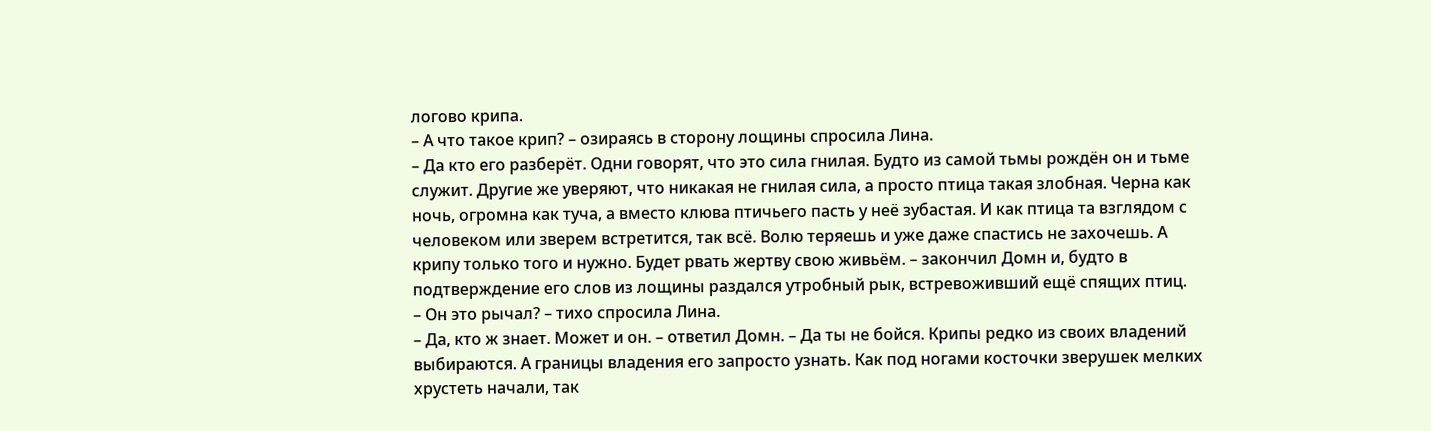логово крипа.
– А что такое крип? – озираясь в сторону лощины спросила Лина.
– Да кто его разберёт. Одни говорят, что это сила гнилая. Будто из самой тьмы рождён он и тьме служит. Другие же уверяют, что никакая не гнилая сила, а просто птица такая злобная. Черна как ночь, огромна как туча, а вместо клюва птичьего пасть у неё зубастая. И как птица та взглядом с человеком или зверем встретится, так всё. Волю теряешь и уже даже спастись не захочешь. А крипу только того и нужно. Будет рвать жертву свою живьём. – закончил Домн и, будто в подтверждение его слов из лощины раздался утробный рык, встревоживший ещё спящих птиц.
– Он это рычал? – тихо спросила Лина.
– Да, кто ж знает. Может и он. – ответил Домн. – Да ты не бойся. Крипы редко из своих владений выбираются. А границы владения его запросто узнать. Как под ногами косточки зверушек мелких хрустеть начали, так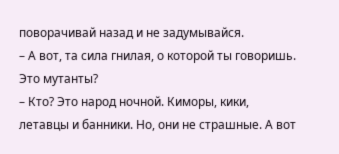поворачивай назад и не задумывайся.
– А вот, та сила гнилая, о которой ты говоришь. Это мутанты?
– Кто? Это народ ночной. Киморы, кики, летавцы и банники. Но, они не страшные. А вот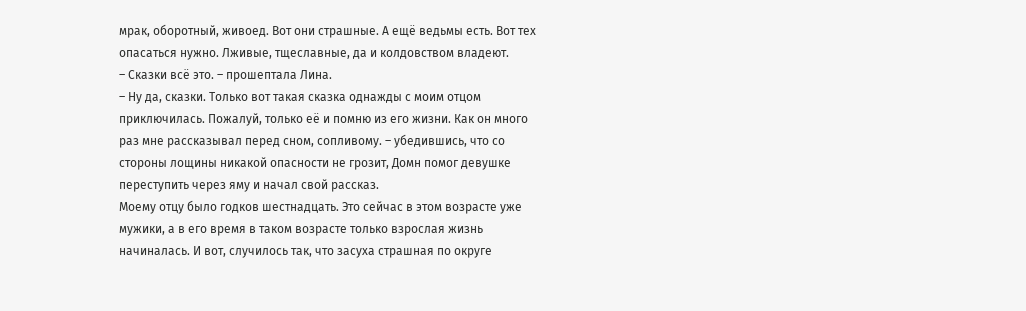мрак, оборотный, живоед. Вот они страшные. А ещё ведьмы есть. Вот тех опасаться нужно. Лживые, тщеславные, да и колдовством владеют.
– Сказки всё это. – прошептала Лина.
– Ну да, сказки. Только вот такая сказка однажды с моим отцом приключилась. Пожалуй, только её и помню из его жизни. Как он много раз мне рассказывал перед сном, сопливому. – убедившись, что со стороны лощины никакой опасности не грозит, Домн помог девушке переступить через яму и начал свой рассказ.
Моему отцу было годков шестнадцать. Это сейчас в этом возрасте уже мужики, а в его время в таком возрасте только взрослая жизнь начиналась. И вот, случилось так, что засуха страшная по округе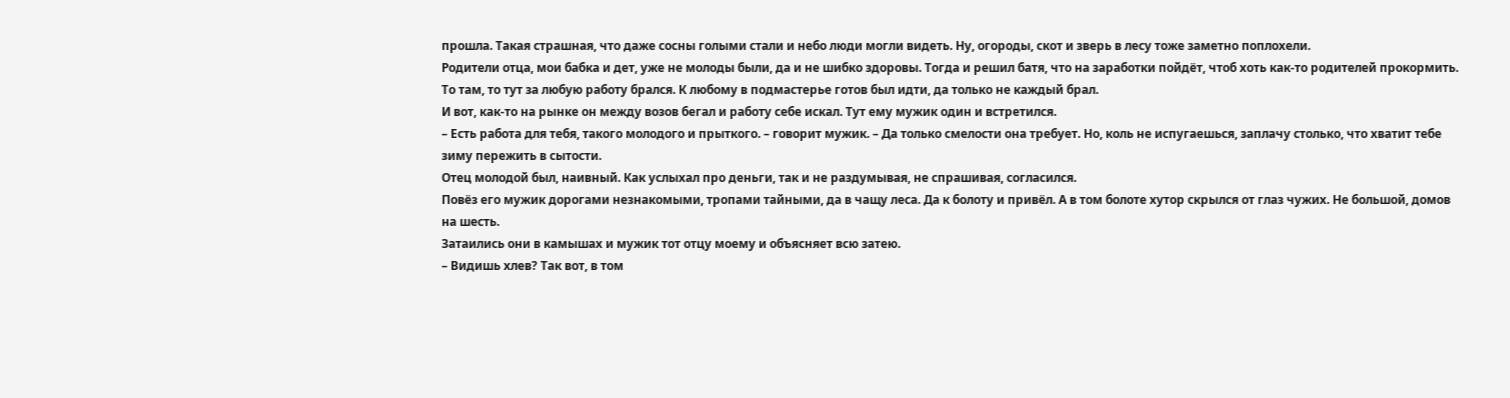прошла. Такая страшная, что даже сосны голыми стали и небо люди могли видеть. Ну, огороды, скот и зверь в лесу тоже заметно поплохели.
Родители отца, мои бабка и дет, уже не молоды были, да и не шибко здоровы. Тогда и решил батя, что на заработки пойдёт, чтоб хоть как-то родителей прокормить. То там, то тут за любую работу брался. К любому в подмастерье готов был идти, да только не каждый брал.
И вот, как-то на рынке он между возов бегал и работу себе искал. Тут ему мужик один и встретился.
– Есть работа для тебя, такого молодого и прыткого. – говорит мужик. – Да только смелости она требует. Но, коль не испугаешься, заплачу столько, что хватит тебе зиму пережить в сытости.
Отец молодой был, наивный. Как услыхал про деньги, так и не раздумывая, не спрашивая, согласился.
Повёз его мужик дорогами незнакомыми, тропами тайными, да в чащу леса. Да к болоту и привёл. А в том болоте хутор скрылся от глаз чужих. Не большой, домов на шесть.
Затаились они в камышах и мужик тот отцу моему и объясняет всю затею.
– Видишь хлев? Так вот, в том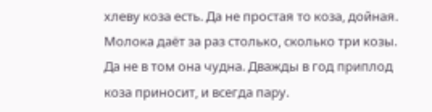хлеву коза есть. Да не простая то коза, дойная. Молока даёт за раз столько, сколько три козы. Да не в том она чудна. Дважды в год приплод коза приносит, и всегда пару.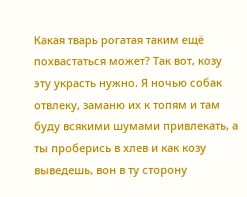Какая тварь рогатая таким ещё похвастаться может? Так вот, козу эту украсть нужно. Я ночью собак отвлеку, заманю их к топям и там буду всякими шумами привлекать, а ты проберись в хлев и как козу выведешь, вон в ту сторону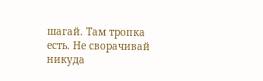шагай. Там тропка есть. Не сворачивай никуда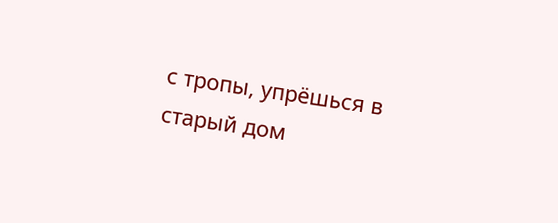с тропы, упрёшься в старый дом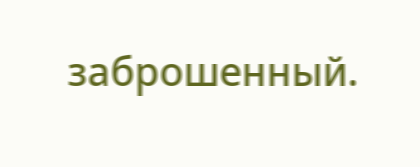заброшенный.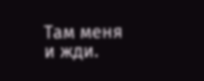Там меня и жди.